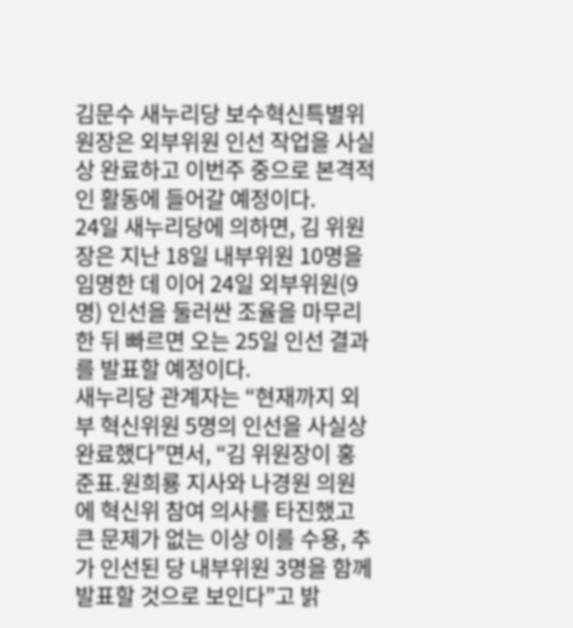김문수 새누리당 보수혁신특별위원장은 외부위원 인선 작업을 사실상 완료하고 이번주 중으로 본격적인 활동에 들어갈 예정이다.
24일 새누리당에 의하면, 김 위원장은 지난 18일 내부위원 10명을 임명한 데 이어 24일 외부위원(9명) 인선을 둘러싼 조율을 마무리 한 뒤 빠르면 오는 25일 인선 결과를 발표할 예정이다.
새누리당 관계자는 “현재까지 외부 혁신위원 5명의 인선을 사실상 완료했다”면서, “김 위원장이 홍준표.원희룡 지사와 나경원 의원에 혁신위 참여 의사를 타진했고 큰 문제가 없는 이상 이를 수용, 추가 인선된 당 내부위원 3명을 함께 발표할 것으로 보인다”고 밝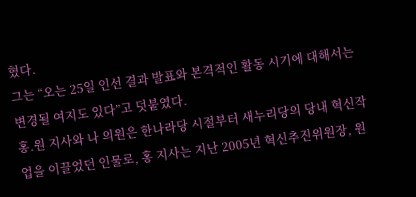혔다.
그는 “오는 25일 인선 결과 발표와 본격적인 활동 시기에 대해서는 변경될 여지도 있다”고 덧붙였다.
홍.원 지사와 나 의원은 한나라당 시절부터 새누리당의 당내 혁신작업을 이끌었던 인물로, 홍 지사는 지난 2005년 혁신추진위원장, 원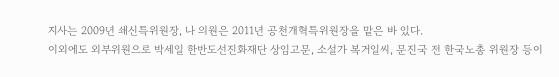지사는 2009년 쇄신특위원장, 나 의원은 2011년 공천개혁특위원장을 맡은 바 있다.
이외에도 외부위원으로 박세일 한반도선진화재단 상임고문, 소설가 복거일씨, 문진국 전 한국노총 위원장 등이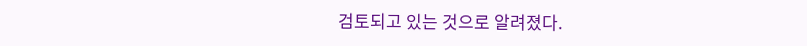검토되고 있는 것으로 알려졌다.